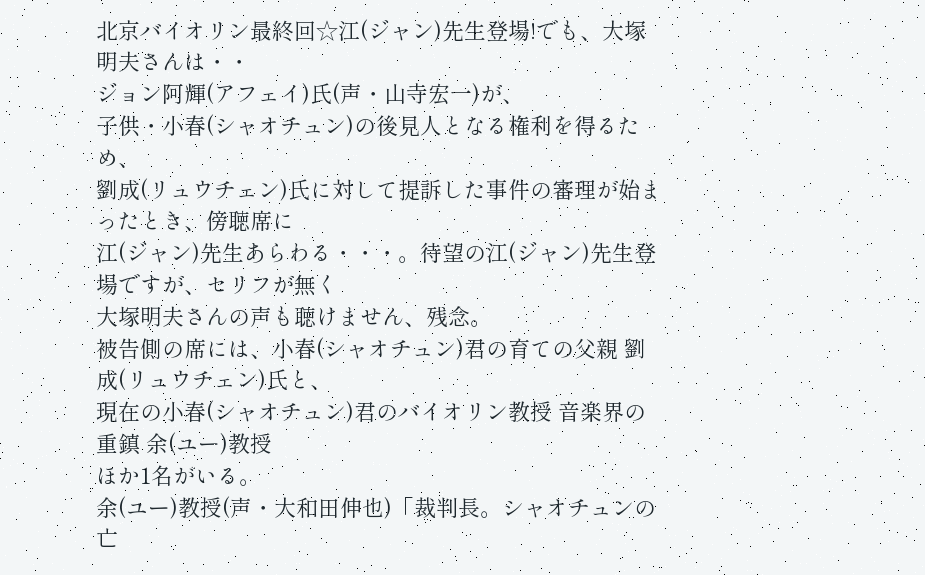北京バイオリン最終回☆江(ジャン)先生登場!でも、大塚明夫さんは・・
ジョン阿輝(アフェイ)氏(声・山寺宏一)が、
子供・小春(シャオチュン)の後見人となる権利を得るため、
劉成(リュウチェン)氏に対して提訴した事件の審理が始まったとき、傍聴席に
江(ジャン)先生あらわる・・・。待望の江(ジャン)先生登場ですが、セリフが無く
大塚明夫さんの声も聴けません、残念。
被告側の席には、小春(シャオチュン)君の育ての父親 劉成(リュウチェン)氏と、
現在の小春(シャオチュン)君のバイオリン教授 音楽界の重鎮 余(ユー)教授
ほか1名がいる。
余(ユー)教授(声・大和田伸也)「裁判長。シャオチュンの亡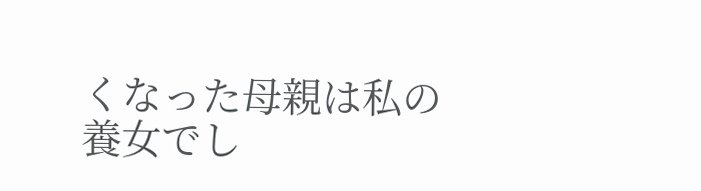くなった母親は私の
養女でし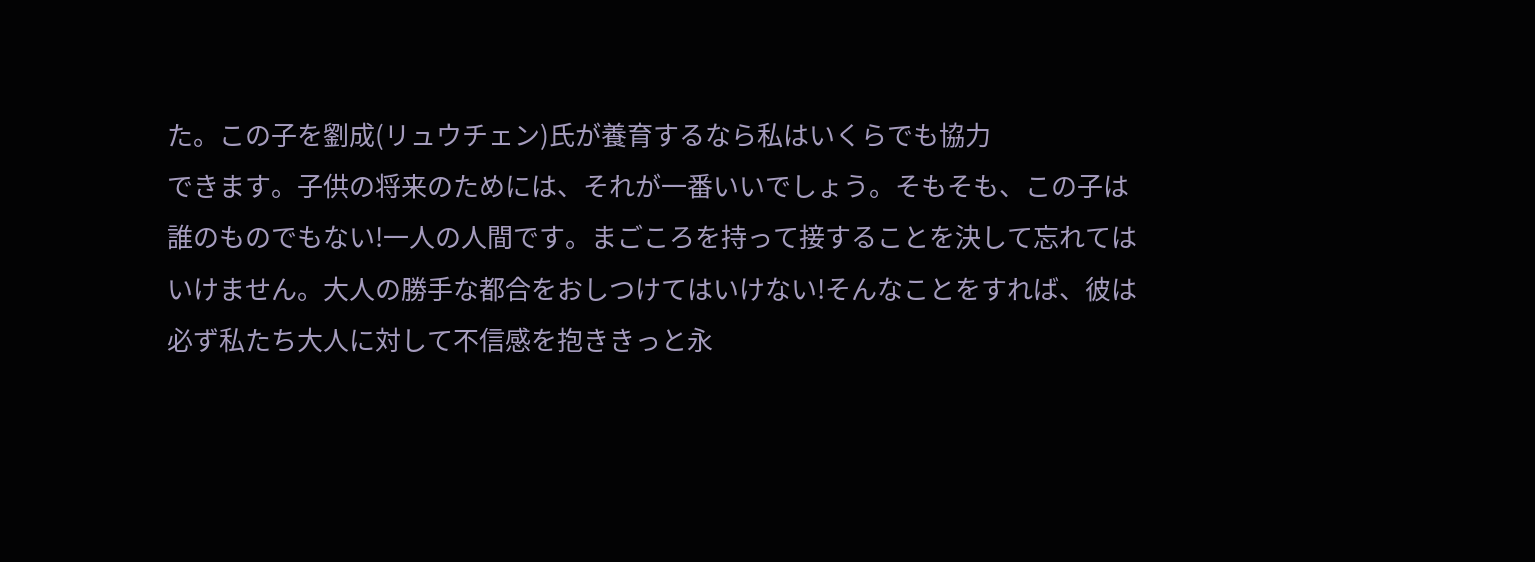た。この子を劉成(リュウチェン)氏が養育するなら私はいくらでも協力
できます。子供の将来のためには、それが一番いいでしょう。そもそも、この子は
誰のものでもない!一人の人間です。まごころを持って接することを決して忘れては
いけません。大人の勝手な都合をおしつけてはいけない!そんなことをすれば、彼は
必ず私たち大人に対して不信感を抱ききっと永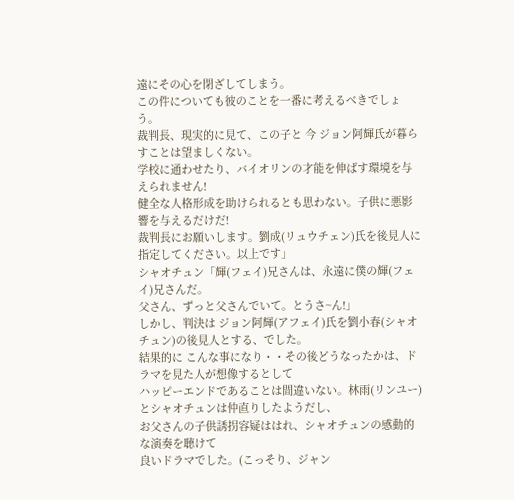遠にその心を閉ざしてしまう。
この件についても彼のことを一番に考えるべきでしょう。
裁判長、現実的に見て、この子と 今 ジョン阿輝氏が暮らすことは望ましくない。
学校に通わせたり、バイオリンの才能を伸ばす環境を与えられません!
健全な人格形成を助けられるとも思わない。子供に悪影響を与えるだけだ!
裁判長にお願いします。劉成(リュウチェン)氏を後見人に指定してください。以上です」
シャオチュン「輝(フェイ)兄さんは、永遠に僕の輝(フェイ)兄さんだ。
父さん、ずっと父さんでいて。とうさ~ん!」
しかし、判決は ジョン阿輝(アフェイ)氏を劉小春(シャオチュン)の後見人とする、でした。
結果的に こんな事になり・・その後どうなったかは、ドラマを見た人が想像するとして
ハッピーエンドであることは間違いない。林雨(リンユー)とシャオチュンは仲直りしたようだし、
お父さんの子供誘拐容疑ははれ、シャオチュンの感動的な演奏を聴けて
良いドラマでした。(こっそり、ジャン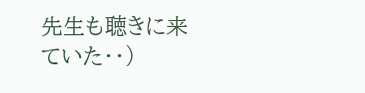先生も聴きに来ていた・・)